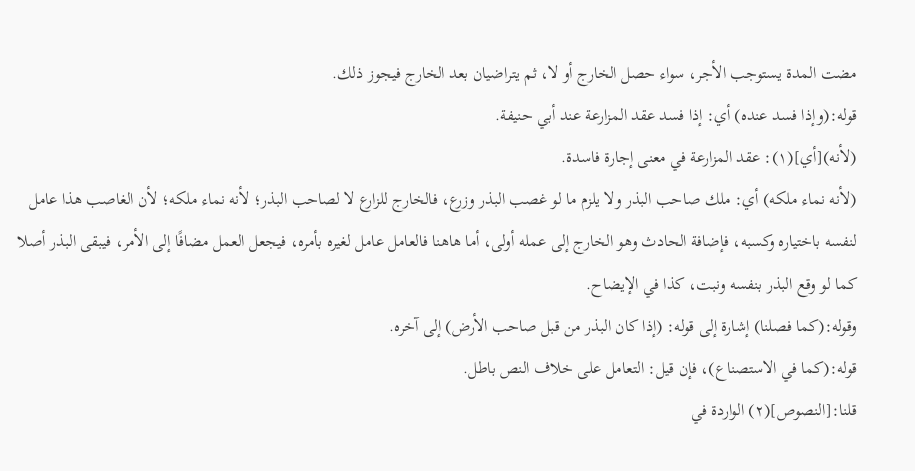مضت المدة يستوجب الأجر، سواء حصل الخارج أو لا، ثم يتراضيان بعد الخارج فيجوز ذلك.
قوله:(وإذا فسد عنده) أي: إذا فسد عقد المزارعة عند أبي حنيفة.
(لأنه)[أي](١): عقد المزارعة في معنى إجارة فاسدة.
(لأنه نماء ملكه) أي: ملك صاحب البذر ولا يلزم ما لو غصب البذر وزرع، فالخارج للزارع لا لصاحب البذر؛ لأنه نماء ملكه؛ لأن الغاصب هذا عامل لنفسه باختياره وكسبه، فإضافة الحادث وهو الخارج إلى عمله أولى، أما هاهنا فالعامل عامل لغيره بأمره، فيجعل العمل مضافًا إلى الأمر، فيبقى البذر أصلا كما لو وقع البذر بنفسه ونبت، كذا في الإيضاح.
وقوله:(كما فصلنا) إشارة إلى قوله: (إذا كان البذر من قبل صاحب الأرض) إلى آخره.
قوله:(كما في الاستصناع)، فإن قيل: التعامل على خلاف النص باطل.
قلنا:[النصوص](٢) الواردة في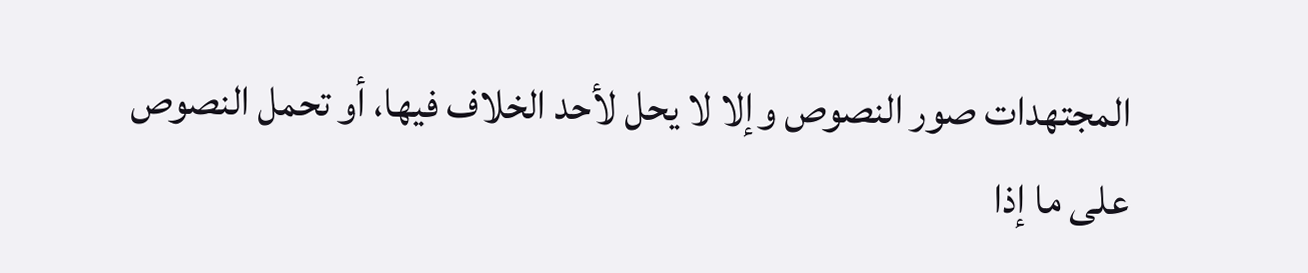المجتهدات صور النصوص وإلا لا يحل لأحد الخلاف فيها، أو تحمل النصوص على ما إذا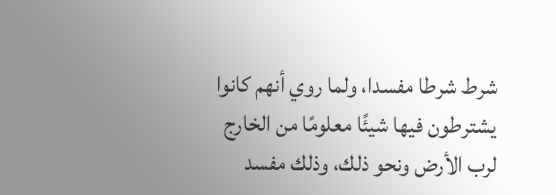شرط شرطا مفسدا، ولما روي أنهم كانوا يشترطون فيها شيئًا معلومًا من الخارج لرب الأرض ونحو ذلك، وذلك مفسد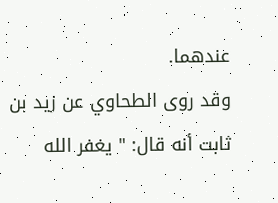عندهما.
وقد روى الطحاوي عن زيد بن ثابت أنه قال: " يغفر الله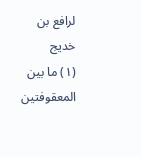لرافع بن خديج
(١) ما بين المعقوفتين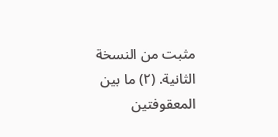مثبت من النسخة الثانية. (٢) ما بين المعقوفتين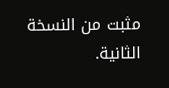مثبت من النسخة الثانية.